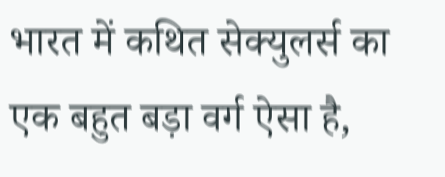भारत में कथित सेक्युलर्स का एक बहुत बड़ा वर्ग ऐसा है,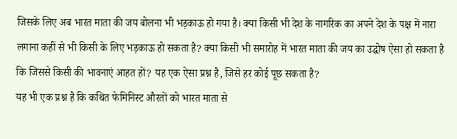जिसके लिए अब भारत माता की जय बोलना भी भड़काऊ हो गया है। क्या किसी भी देश के नागरिक का अपने देश के पक्ष में नारा लगाना कहीं से भी किसी के लिए भड़काऊ हो सकता है? क्या किसी भी समारोह में भारत माता की जय का उद्घोष ऐसा हो सकता है कि जिससे किसी की भावनाएं आहत हों? यह एक ऐसा प्रश्न है, जिसे हर कोई पूछ सकता है?
यह भी एक प्रश्न है कि कथित फेमिनिस्ट औरतों को भारत माता से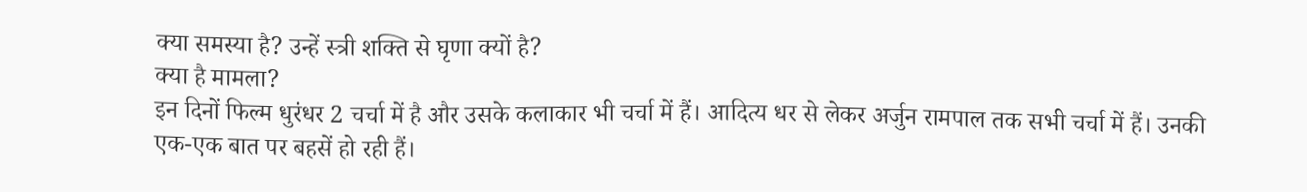क्या समस्या है? उन्हें स्त्री शक्ति से घृणा क्यों है?
क्या है मामला?
इन दिनों फिल्म धुरंधर 2 चर्चा में है और उसके कलाकार भी चर्चा में हैं। आदित्य धर से लेकर अर्जुन रामपाल तक सभी चर्चा में हैं। उनकी एक-एक बात पर बहसें हो रही हैं।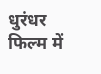धुरंधर फिल्म में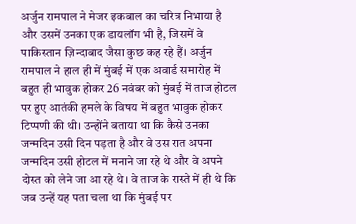अर्जुन रामपाल ने मेजर इकबाल का चरित्र निभाया है और उसमें उनका एक डायलॉग भी है, जिसमें वे पाकिस्तान ज़िन्दाबाद जैसा कुछ कह रहे हैं। अर्जुन रामपाल ने हाल ही में मुंबई में एक अवार्ड समारोह में बहुत ही भावुक होकर 26 नवंबर को मुंबई में ताज होटल पर हुए आतंकी हमले के विषय में बहुत भावुक होकर टिप्पणी की थी। उन्होंने बताया था कि कैसे उनका जन्मदिन उसी दिन पड़ता है और वे उस रात अपना जन्मदिन उसी होटल में मनाने जा रहे थे और वे अपने दोस्त को लेने जा आ रहे थे। वे ताज के रास्ते में ही थे कि जब उन्हें यह पता चला था कि मुंबई पर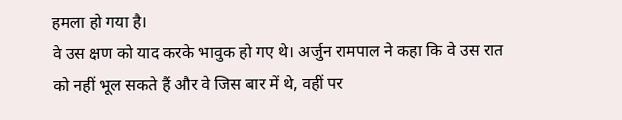हमला हो गया है।
वे उस क्षण को याद करके भावुक हो गए थे। अर्जुन रामपाल ने कहा कि वे उस रात को नहीं भूल सकते हैं और वे जिस बार में थे, वहीं पर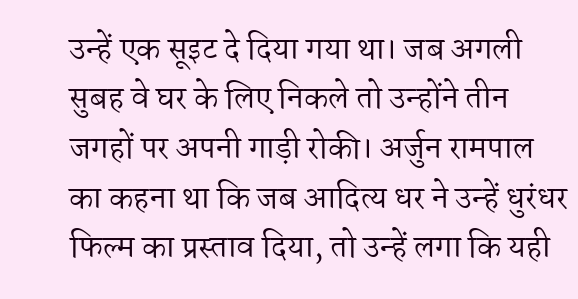उन्हें एक सूइट दे दिया गया था। जब अगली सुबह वे घर के लिए निकले तो उन्होंने तीन जगहों पर अपनी गाड़ी रोकी। अर्जुन रामपाल का कहना था कि जब आदित्य धर ने उन्हें धुरंधर फिल्म का प्रस्ताव दिया, तो उन्हें लगा कि यही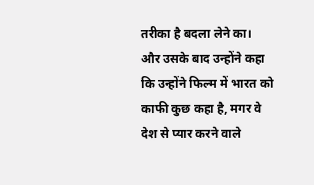तरीका है बदला लेने का।
और उसके बाद उन्होंने कहा कि उन्होंने फिल्म में भारत को काफी कुछ कहा है, मगर वे देश से प्यार करने वाले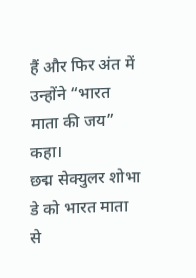हैं और फिर अंत में उन्होंने “भारत माता की जय” कहा।
छद्म सेक्युलर शोभा डे को भारत माता से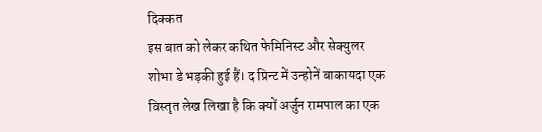दिक्कत
इस बात को लेकर कथित फेमिनिस्ट और सेक्युलर शोभा डे भड़की हुई हैं। द प्रिन्ट में उन्होनें बाकायदा एक विस्तृत लेख लिखा है कि क्यों अर्जुन रामपाल का एक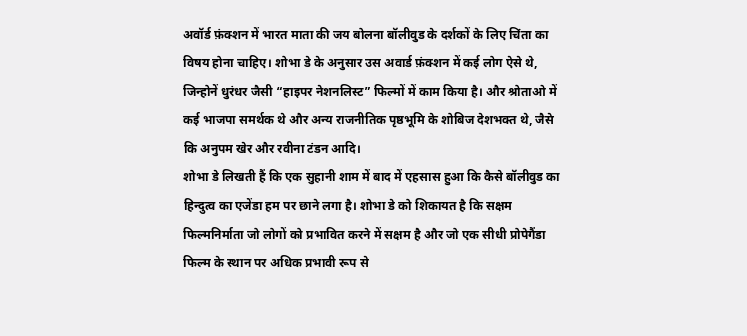अवॉर्ड फ़ंक्शन में भारत माता की जय बोलना बॉलीवुड के दर्शकों के लिए चिंता का विषय होना चाहिए। शोभा डे के अनुसार उस अवार्ड फ़ंक्शन में कई लोग ऐसे थे, जिन्होनें धुरंधर जैसी “हाइपर नेशनलिस्ट” फिल्मों में काम किया है। और श्रोताओ में कई भाजपा समर्थक थे और अन्य राजनीतिक पृष्ठभूमि के शोबिज देशभक्त थे, जैसे कि अनुपम खेर और रवीना टंडन आदि।
शोभा डे लिखती हैं कि एक सुहानी शाम में बाद में एहसास हुआ कि कैसे बॉलीवुड का हिन्दुत्व का एजेंडा हम पर छाने लगा है। शोभा डे को शिकायत है कि सक्षम फिल्मनिर्माता जो लोगों को प्रभावित करने में सक्षम है और जो एक सीधी प्रोपेगैंडा फिल्म के स्थान पर अधिक प्रभावी रूप से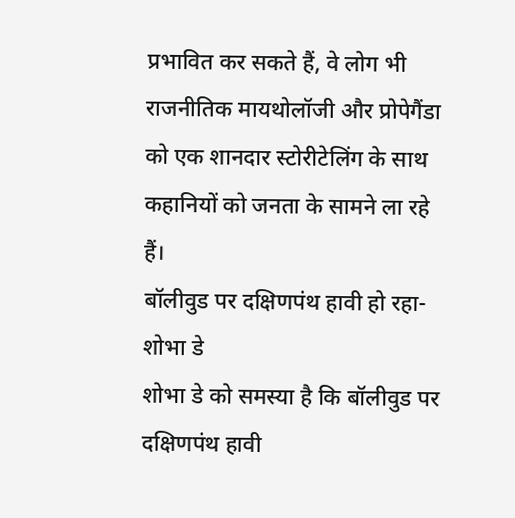प्रभावित कर सकते हैं, वे लोग भी राजनीतिक मायथोलॉजी और प्रोपेगैंडा को एक शानदार स्टोरीटेलिंग के साथ कहानियों को जनता के सामने ला रहे हैं।
बॉलीवुड पर दक्षिणपंथ हावी हो रहा-शोभा डे
शोभा डे को समस्या है कि बॉलीवुड पर दक्षिणपंथ हावी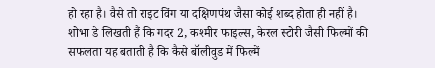हो रहा है। वैसे तो राइट विंग या दक्षिणपंथ जैसा कोई शब्द होता ही नहीं है।
शोभा डे लिखती हैं कि गदर 2, कश्मीर फाइल्स, केरल स्टोरी जैसी फिल्मों की सफलता यह बताती है कि कैसे बॉलीवुड में फिल्में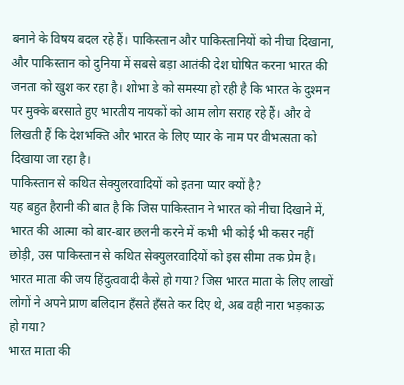बनाने के विषय बदल रहे हैं। पाकिस्तान और पाकिस्तानियों को नीचा दिखाना, और पाकिस्तान को दुनिया में सबसे बड़ा आतंकी देश घोषित करना भारत की जनता को खुश कर रहा है। शोभा डे को समस्या हो रही है कि भारत के दुश्मन पर मुक्के बरसाते हुए भारतीय नायकों को आम लोग सराह रहे हैं। और वे लिखती हैं कि देशभक्ति और भारत के लिए प्यार के नाम पर वीभत्सता को दिखाया जा रहा है।
पाकिस्तान से कथित सेक्युलरवादियों को इतना प्यार क्यों है?
यह बहुत हैरानी की बात है कि जिस पाकिस्तान ने भारत को नीचा दिखाने में, भारत की आत्मा को बार-बार छलनी करने में कभी भी कोई भी कसर नहीं छोड़ी, उस पाकिस्तान से कथित सेक्युलरवादियों को इस सीमा तक प्रेम है। भारत माता की जय हिंदुत्ववादी कैसे हो गया? जिस भारत माता के लिए लाखों लोगों ने अपने प्राण बलिदान हँसते हँसते कर दिए थे, अब वही नारा भड़काऊ हो गया?
भारत माता की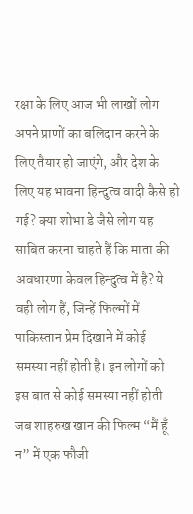रक्षा के लिए आज भी लाखों लोग अपने प्राणों का बलिदान करने के लिए तैयार हो जाएंगे, और देश के लिए यह भावना हिन्दुत्व वादी कैसे हो गई? क्या शोभा डे जैसे लोग यह साबित करना चाहते हैं कि माता की अवधारणा केवल हिन्दुत्व में है? ये वही लोग हैं, जिन्हें फिल्मों में पाकिस्तान प्रेम दिखाने में कोई समस्या नहीं होती है। इन लोगों को इस बात से कोई समस्या नहीं होती जब शाहरुख खान की फिल्म “मैं हूँ न” में एक फौजी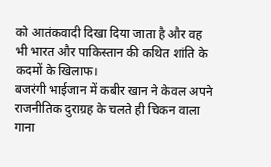को आतंकवादी दिखा दिया जाता है और वह भी भारत और पाकिस्तान की कथित शांति के कदमों के खिलाफ।
बजरंगी भाईजान में कबीर खान ने केवल अपने राजनीतिक दुराग्रह के चलते ही चिकन वाला गाना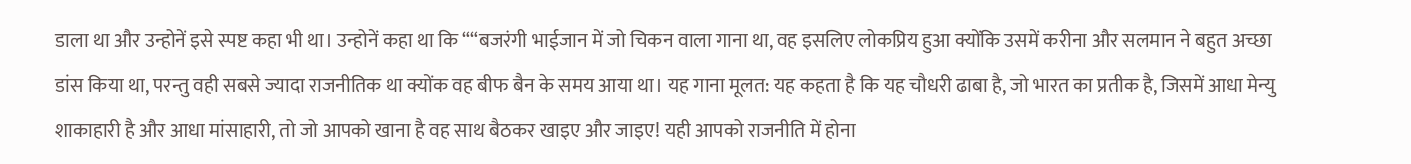डाला था और उन्होनें इसे स्पष्ट कहा भी था। उन्होनें कहा था कि ““बजरंगी भाईजान में जो चिकन वाला गाना था, वह इसलिए लोकप्रिय हुआ क्योंकि उसमें करीना और सलमान ने बहुत अच्छा डांस किया था, परन्तु वही सबसे ज्यादा राजनीतिक था क्योंक वह बीफ बैन के समय आया था। यह गाना मूलत: यह कहता है कि यह चौधरी ढाबा है, जो भारत का प्रतीक है, जिसमें आधा मेन्यु शाकाहारी है और आधा मांसाहारी, तो जो आपको खाना है वह साथ बैठकर खाइए और जाइए! यही आपको राजनीति में होना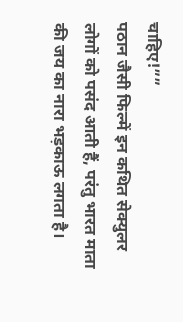चाहिए!””
पठान जैसी फिल्में इन कथित सेक्युलर लोगों को पसंद आती हैं, परंतु भारत माता की जय का नारा भड़काऊ लगता है।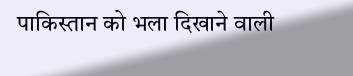पाकिस्तान को भला दिखाने वाली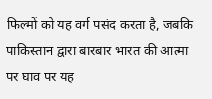फिल्मों को यह वर्ग पसंद करता है, जबकि पाकिस्तान द्वारा बारबार भारत की आत्मा पर घाव पर यह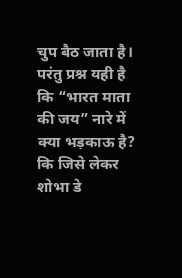चुप बैठ जाता है। परंतु प्रश्न यही है कि “भारत माता की जय” नारे में क्या भड़काऊ है? कि जिसे लेकर शोभा डे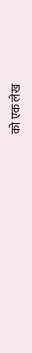को एक लेख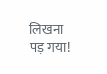लिखना पड़ गया!